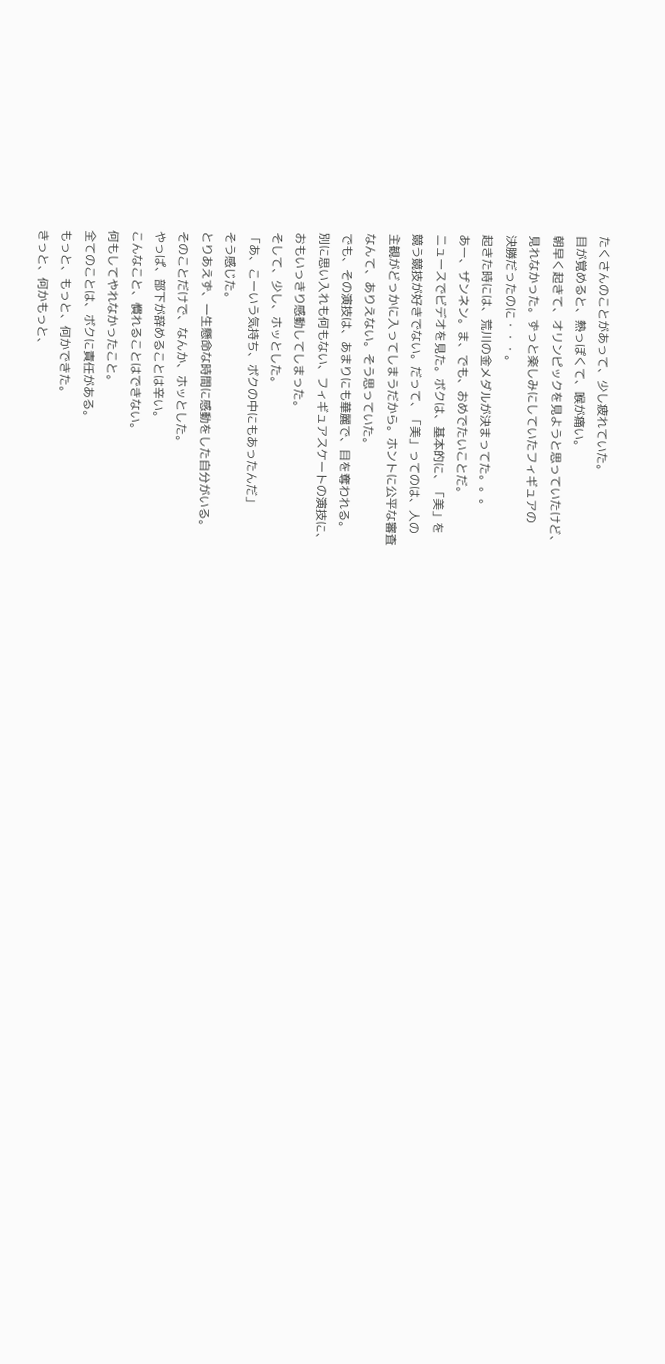たくさんのことがあって、少し疲れていた。
目が覚めると、熱っぽくて、喉が痛い。
朝早く起きて、オリンピックを見ようと思っていたけど、
見れなかった。ずっと楽しみにしていたフィギュアの
決勝だったのに・・・。
起きた時には、荒川の金メダルが決まってた。。。
あー、ザンネン。ま、でも、おめでたいことだ。
ニュースでビデオを見た。ボクは、基本的に、「美」を
競う競技が好きでない。だって、「美」ってのは、人の
主観がどっかに入ってしまうだから。ホントに公平な審査
なんて、ありえない。そう思っていた。
でも、その演技は、あまりにも華麗で、目を奪われる。
別に思い入れも何もない、フィギュアスケートの演技に、
おもいっきり感動してしまった。
そして、少し、ホッとした。
「あ、こーいう気持ち、ボクの中にもあったんだ」
そう感じた。
とりあえず、一生懸命な時間に感動をした自分がいる。
そのことだけで、なんか、ホッとした。
やっぱ、部下が辞めることは辛い。
こんなこと、慣れることはできない。
何もしてやれなかったこと。
全てのことは、ボクに責任がある。
もっと、もっと、何かできた。
きっと、何かもっと、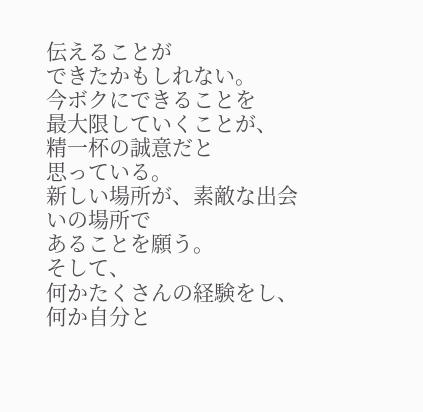伝えることが
できたかもしれない。
今ボクにできることを
最大限していくことが、
精一杯の誠意だと
思っている。
新しい場所が、素敵な出会いの場所で
あることを願う。
そして、
何かたくさんの経験をし、何か自分と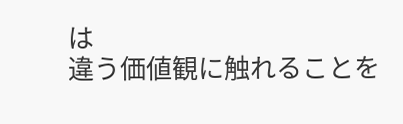は
違う価値観に触れることを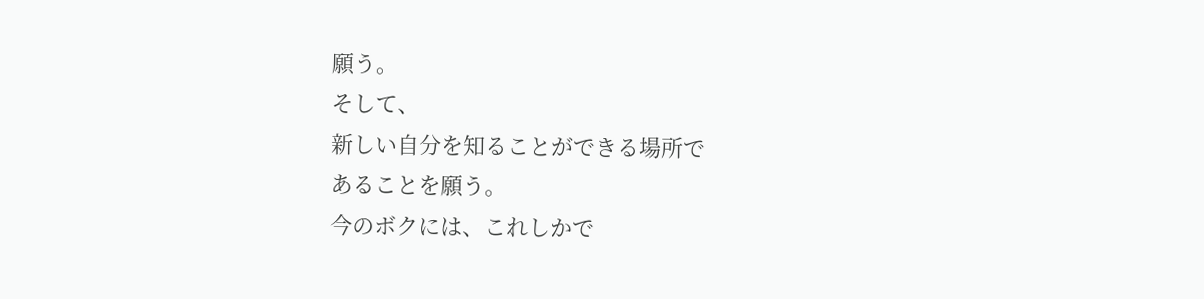願う。
そして、
新しい自分を知ることができる場所で
あることを願う。
今のボクには、これしかで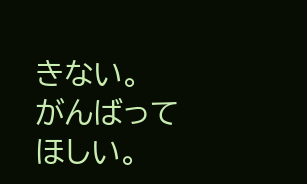きない。
がんばってほしい。